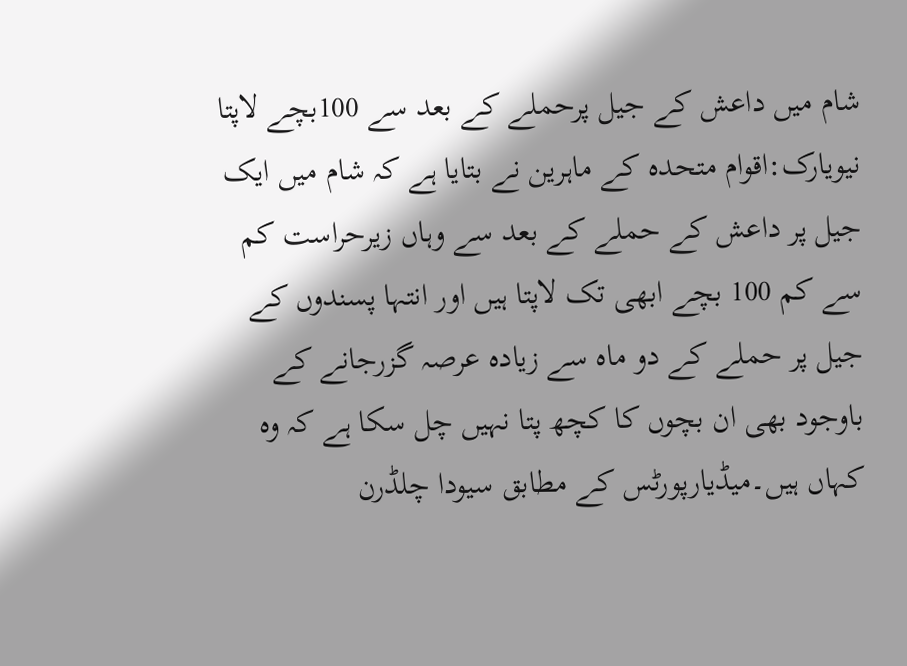شام میں داعش کے جیل پرحملے کے بعد سے 100بچے لاپتا
نیویارک:اقوام متحدہ کے ماہرین نے بتایا ہے کہ شام میں ایک جیل پر داعش کے حملے کے بعد سے وہاں زیرحراست کم سے کم 100 بچے ابھی تک لاپتا ہیں اور انتہا پسندوں کے جیل پر حملے کے دو ماہ سے زیادہ عرصہ گزرجانے کے باوجود بھی ان بچوں کا کچھ پتا نہیں چل سکا ہے کہ وہ کہاں ہیں۔میڈیارپورٹس کے مطابق سیودا چلڈرن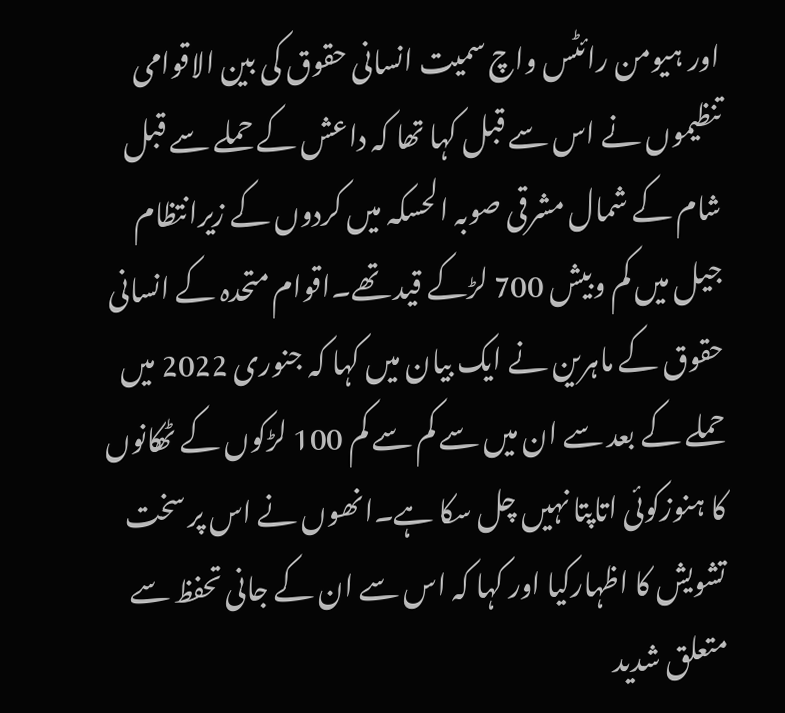اور ہیومن رائٹس واچ سمیت انسانی حقوق کی بین الاقوامی تنظیموں نے اس سے قبل کہا تھا کہ داعش کے حملے سے قبل شام کے شمال مشرقی صوبہ الحسکہ میں کردوں کے زیرانتظام جیل میں کم وبیش 700 لڑکے قید تھے۔اقوام متحدہ کے انسانی حقوق کے ماہرین نے ایک بیان میں کہا کہ جنوری 2022 میں حملے کے بعد سے ان میں سے کم سے کم 100 لڑکوں کے ٹھکانوں کا ہنوزکوئی اتاپتا نہیں چل سکا ہے۔انھوں نے اس پر سخت تشویش کا اظہارکیا اور کہا کہ اس سے ان کے جانی تحفظ سے متعلق شدید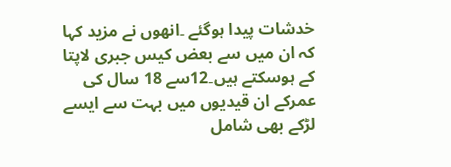خدشات پیدا ہوگئے ۔انھوں نے مزید کہا کہ ان میں سے بعض کیس جبری لاپتا کے ہوسکتے ہیں۔12سے 18 سال کی عمرکے ان قیدیوں میں بہت سے ایسے لڑکے بھی شامل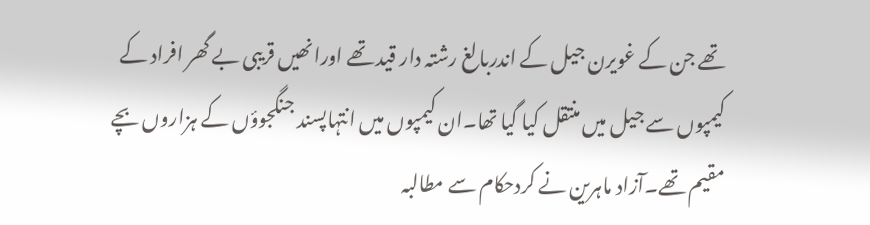تھے جن کے غویرن جیل کے اندربالغ رشتہ دار قید تھے اورانھیں قریبی بے گھر افراد کے کیمپوں سے جیل میں منتقل کیا گیا تھا۔ان کیمپوں میں انتہاپسند جنگجوؤں کے ہزاروں بچے مقیم تھے۔آزاد ماہرین نے کردحکام سے مطالبہ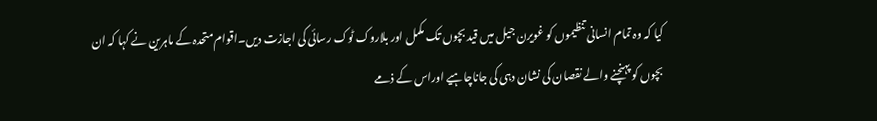کیا کہ وہ تمام انسانی تنظیموں کو غویرن جیل میں قید بچوں تک مکمل اور بلاروک ٹوک رسائی کی اجازت دیں۔اقوام متحدہ کے ماہرین نے کہا کہ ان بچوں کو پہنچنے والے نقصان کی نشان دہی کی جاناچاہیے اوراس کے ذمے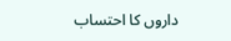داروں کا احتساب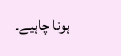ہونا چاہیے۔